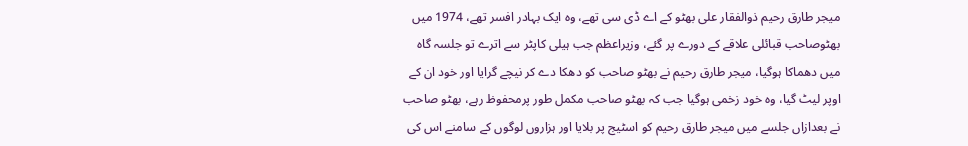میجر طارق رحیم ذوالفقار علی بھٹو کے اے ڈی سی تھے، وہ ایک بہادر افسر تھے، 1974 میں بھٹوصاحب قبائلی علاقے کے دورے پر گئے، وزیراعظم جب ہیلی کاپٹر سے اترے تو جلسہ گاہ میں دھماکا ہوگیا، میجر طارق رحیم نے بھٹو صاحب کو دھکا دے کر نیچے گرایا اور خود ان کے اوپر لیٹ گیا، وہ خود زخمی ہوگیا جب کہ بھٹو صاحب مکمل طور پرمحفوظ رہے، بھٹو صاحب نے بعدازاں جلسے میں میجر طارق رحیم کو اسٹیج پر بلایا اور ہزاروں لوگوں کے سامنے اس کی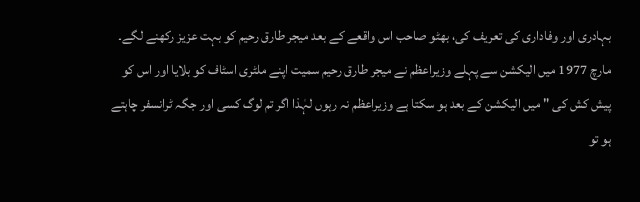بہادری اور وفاداری کی تعریف کی، بھٹو صاحب اس واقعے کے بعد میجر طارق رحیم کو بہت عزیز رکھنے لگے۔
مارچ 1977 میں الیکشن سے پہلے وزیراعظم نے میجر طارق رحیم سمیت اپنے ملٹری اسٹاف کو بلایا اور اس کو پیش کش کی " میں الیکشن کے بعد ہو سکتا ہے وزیراعظم نہ رہوں لہٰذا اگر تم لوگ کسی اور جگہ ٹرانسفر چاہتے ہو تو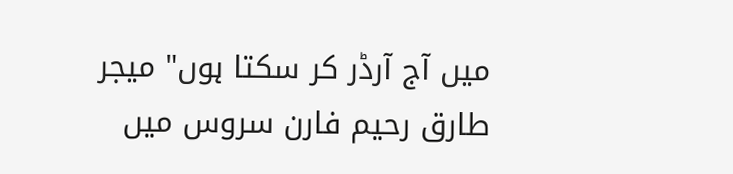میں آج آرڈر کر سکتا ہوں" میجر طارق رحیم فارن سروس میں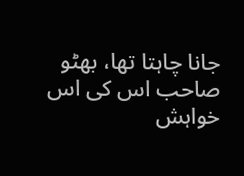جانا چاہتا تھا، بھٹو صاحب اس کی اس خواہش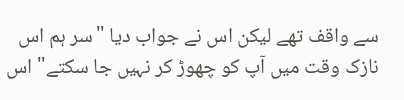سے واقف تھے لیکن اس نے جواب دیا "سر ہم اس نازک وقت میں آپ کو چھوڑ کر نہیں جا سکتے" اس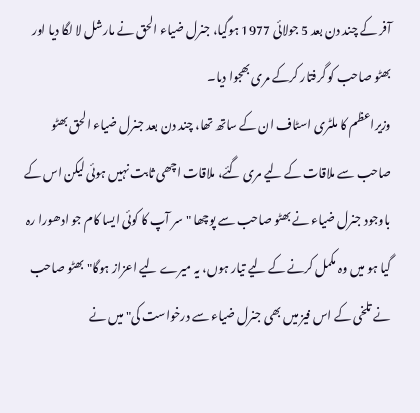آفر کے چند دن بعد 5 جولائی 1977 ہوگیا، جنرل ضیاء الحق نے مارشل لا لگا دیا اور بھٹو صاحب کو گرفتار کرکے مری بھجوا دیا۔
وزیراعظم کا ملٹری اسٹاف ان کے ساتھ تھا، چند دن بعد جنرل ضیاء الحق بھٹو صاحب سے ملاقات کے لیے مری گئے، ملاقات اچھی ثابت نہیں ہوئی لیکن اس کے باوجود جنرل ضیاء نے بھٹو صاحب سے پوچھا "سر آپ کا کوئی ایسا کام جو ادھورا رہ گیا ہو میں وہ مکمل کرنے کے لیے تیار ہوں، یہ میرے لیے اعزاز ہوگا" بھٹو صاحب نے تلخی کے اس فیز میں بھی جنرل ضیاء سے درخواست کی" میں نے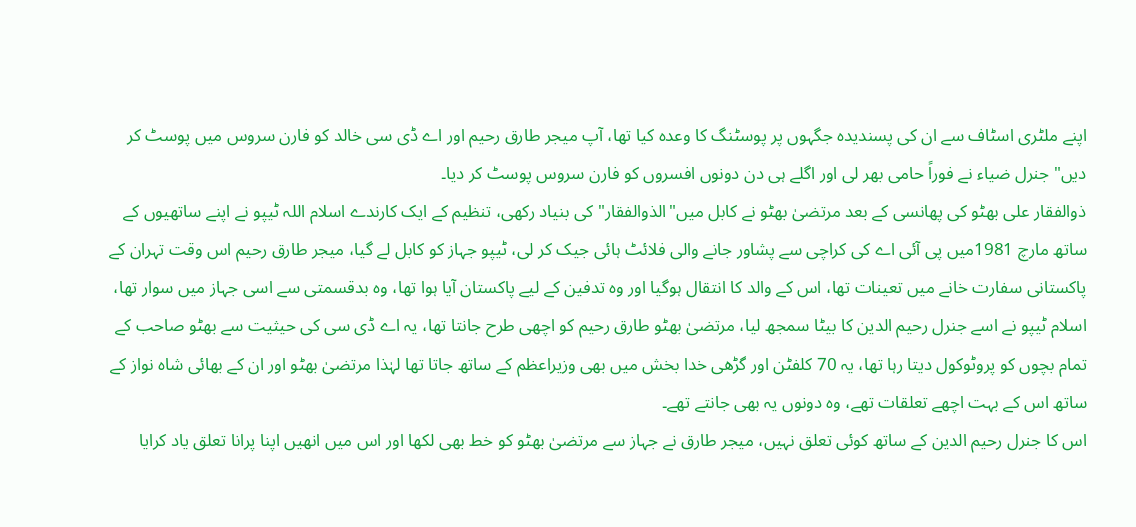اپنے ملٹری اسٹاف سے ان کی پسندیدہ جگہوں پر پوسٹنگ کا وعدہ کیا تھا، آپ میجر طارق رحیم اور اے ڈی سی خالد کو فارن سروس میں پوسٹ کر دیں" جنرل ضیاء نے فوراً حامی بھر لی اور اگلے ہی دن دونوں افسروں کو فارن سروس پوسٹ کر دیا۔
ذوالفقار علی بھٹو کی پھانسی کے بعد مرتضیٰ بھٹو نے کابل میں"الذوالفقار" کی بنیاد رکھی، تنظیم کے ایک کارندے اسلام اللہ ٹیپو نے اپنے ساتھیوں کے ساتھ مارچ 1981میں پی آئی اے کی کراچی سے پشاور جانے والی فلائٹ ہائی جیک کر لی، ٹیپو جہاز کو کابل لے گیا، میجر طارق رحیم اس وقت تہران کے پاکستانی سفارت خانے میں تعینات تھا، اس کے والد کا انتقال ہوگیا اور وہ تدفین کے لیے پاکستان آیا ہوا تھا، وہ بدقسمتی سے اسی جہاز میں سوار تھا، اسلام ٹیپو نے اسے جنرل رحیم الدین کا بیٹا سمجھ لیا، مرتضیٰ بھٹو طارق رحیم کو اچھی طرح جانتا تھا، یہ اے ڈی سی کی حیثیت سے بھٹو صاحب کے تمام بچوں کو پروٹوکول دیتا رہا تھا، یہ 70 کلفٹن اور گڑھی خدا بخش میں بھی وزیراعظم کے ساتھ جاتا تھا لہٰذا مرتضیٰ بھٹو اور ان کے بھائی شاہ نواز کے ساتھ اس کے بہت اچھے تعلقات تھے، وہ دونوں یہ بھی جانتے تھے۔
اس کا جنرل رحیم الدین کے ساتھ کوئی تعلق نہیں، میجر طارق نے جہاز سے مرتضیٰ بھٹو کو خط بھی لکھا اور اس میں انھیں اپنا پرانا تعلق یاد کرایا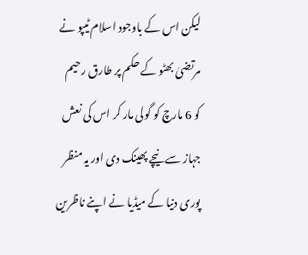لیکن اس کے باوجود اسلام ٹیپو نے مرتضیٰ بھٹو کے حکم پر طارق رحیم کو 6 مارچ کو گولی مار کر اس کی نعش جہاز سے نیچے پھینک دی اور یہ منظر پوری دنیا کے میڈیا نے اپنے ناظرین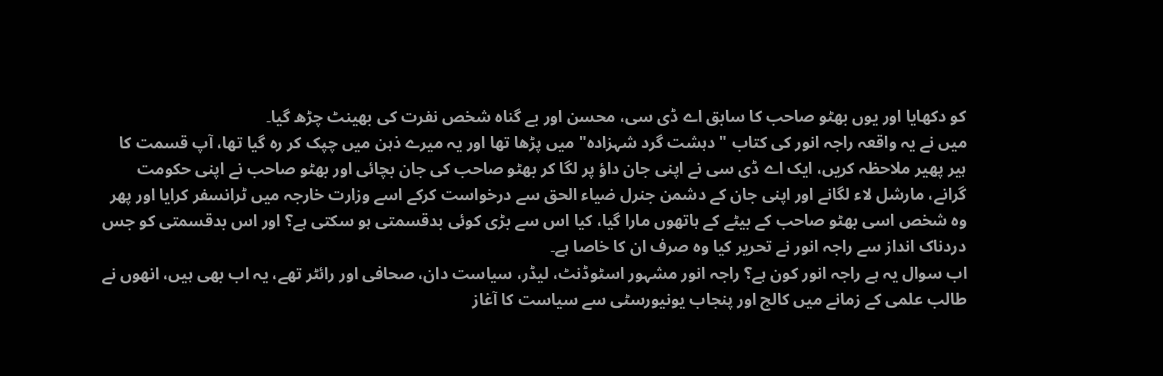کو دکھایا اور یوں بھٹو صاحب کا سابق اے ڈی سی، محسن اور بے گناہ شخص نفرت کی بھینٹ چڑھ گیا۔
میں نے یہ واقعہ راجہ انور کی کتاب "دہشت گرد شہزادہ" میں پڑھا تھا اور یہ میرے ذہن میں چپک کر رہ گیا تھا، آپ قسمت کا ہیر پھیر ملاحظہ کریں، ایک اے ڈی سی نے اپنی جان داؤ پر لگا کر بھٹو صاحب کی جان بچائی اور بھٹو صاحب نے اپنی حکومت گرانے، مارشل لاء لگانے اور اپنی جان کے دشمن جنرل ضیاء الحق سے درخواست کرکے اسے وزارت خارجہ میں ٹرانسفر کرایا اور پھر وہ شخص اسی بھٹو صاحب کے بیٹے کے ہاتھوں مارا گیا، کیا اس سے بڑی کوئی بدقسمتی ہو سکتی ہے؟ اور اس بدقسمتی کو جس دردناک انداز سے راجہ انور نے تحریر کیا وہ صرف ان کا خاصا ہے۔
اب سوال یہ ہے راجہ انور کون ہے؟ راجہ انور مشہور اسٹوڈنٹ، لیڈر، سیاست دان، صحافی اور رائٹر تھے، یہ اب بھی ہیں، انھوں نے طالب علمی کے زمانے میں کالج اور پنجاب یونیورسٹی سے سیاست کا آغاز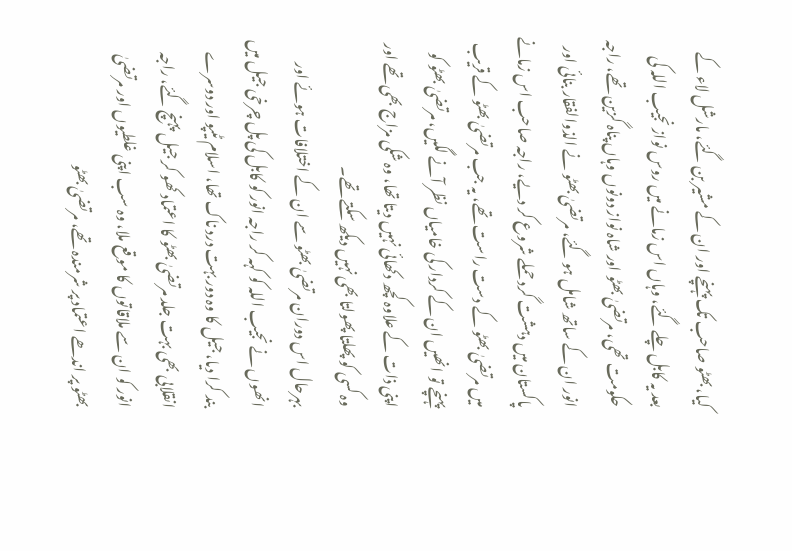کیا، بھٹو صاحب تک پہنچے اور ان کے مشیر بن گئے، مارشل لاء کے بعد یہ کابل چلے گئے، وہاں اس زمانے میں روس نواز نجیب اللہ کی حکومت تھی، مرتضیٰ بھٹو اور شاہ نواز دونوں وہاں پناہ گزین تھے، راجہ انور ان کے ساتھ شامل ہو گئے، مرتضیٰ بھٹو نے الذوالفقار بنائی اور پاکستان میں دہشت گرد حملے شروع کر دیے، راجہ صاحب اس زمانے میں مرتضیٰ بھٹو کے دست راست تھے، یہ جب مرتضیٰ بھٹو کے قریب پہنچے تو انھیں ان کے کردار کی خامیاں نظر آنے لگیں، مرتضیٰ بھٹو کو اپنی ذات کے علاوہ کچھ دکھائی نہیں دیتا تھا، وہ شکی مزاج بھی تھے اور وہ کسی کو پھلتا پھولتا بھی نہیں دیکھ سکتے تھے۔
بہرحال اس دوران مرتضیٰ بھٹو سے ان کے اختلافات ہوئے اور انھوں نے نجیب اللہ کو کہہ کر راجہ انور کو کابل کی پل چرخی جیل میں بند کرا دیا، جیل کا وہ دور بہت درد ناک تھا، اسلام ٹیپو اور دوسرے انقلابی بھی بہت جلد مرتضیٰ بھٹو کا اعتماد کھو کر جیل پہنچ گئے، راجہ انور کو ان سے ملاقاتوں کا موقع ملا، وہ سب اپنی غلطیوں اور مرتضیٰ بھٹو پر اندھے اعتماد پر شرمندہ تھے، مرتضیٰ بھٹو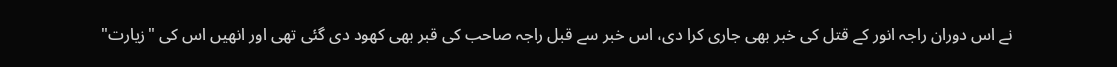نے اس دوران راجہ انور کے قتل کی خبر بھی جاری کرا دی، اس خبر سے قبل راجہ صاحب کی قبر بھی کھود دی گئی تھی اور انھیں اس کی "زیارت"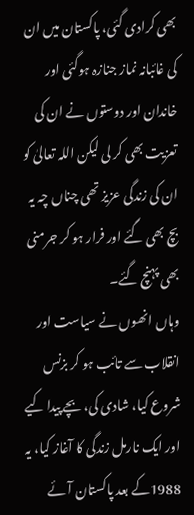بھی کرادی گئی، پاکستان میں ان کی غائبانہ نماز جنازہ ہوگئی اور خاندان اور دوستوں نے ان کی تعزیت بھی کر لی لیکن اللہ تعالیٰ کو ان کی زندگی عزیز تھی چناں چہ یہ بچ بھی گئے اور فرار ہو کر جرمنی بھی پہنچ گئے۔
وہاں انھوں نے سیاست اور انقلاب سے تائب ہو کر بزنس شروع کیا، شادی کی، بچے پیدا کیے اور ایک نارمل زندگی کا آغاز کیا، یہ 1988کے بعد پاکستان آئے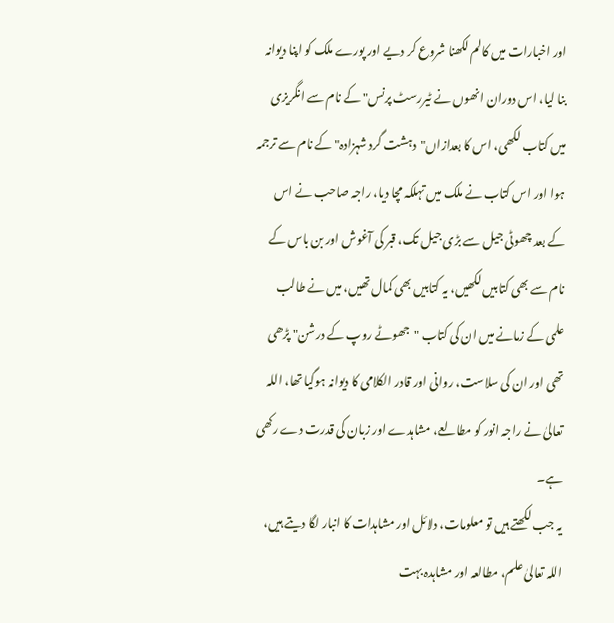اور اخبارات میں کالم لکھنا شروع کر دیے اور پورے ملک کو اپنا دیوانہ بنا لیا، اس دوران انھوں نے ٹیررسٹ پرنس" کے نام سے انگریزی میں کتاب لکھی، اس کا بعدازاں"دہشت گرد شہزادہ" کے نام سے ترجمہ ہوا اور اس کتاب نے ملک میں تہلکہ مچا دیا، راجہ صاحب نے اس کے بعد چھوٹی جیل سے بڑی جیل تک، قبر کی آغوش اور بن باس کے نام سے بھی کتابیں لکھیں، یہ کتابیں بھی کمال تھیں، میں نے طالب علمی کے زمانے میں ان کی کتاب "جھوٹے روپ کے درشن" پڑھی تھی اور ان کی سلاست، روانی اور قادر الکلامی کا دیوانہ ہوگیا تھا، اللہ تعالیٰ نے راجہ انور کو مطالعے، مشاہدے اور زبان کی قدرت دے رکھی ہے۔
یہ جب لکھتے ہیں تو معلومات، دلائل اور مشاہدات کا انبار لگا دیتے ہیں، اللہ تعالیٰ علم، مطالعہ اور مشاہدہ بہت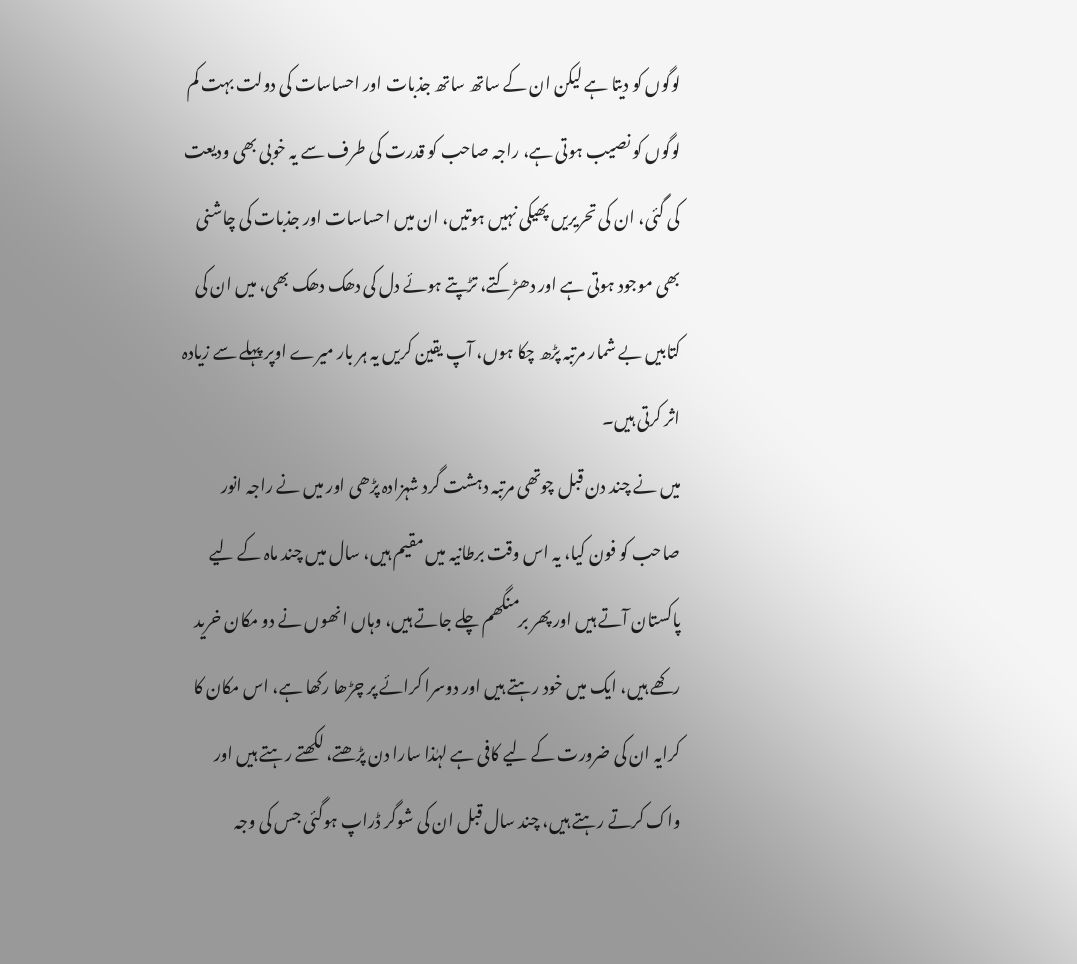لوگوں کو دیتا ہے لیکن ان کے ساتھ ساتھ جذبات اور احساسات کی دولت بہت کم لوگوں کو نصیب ہوتی ہے، راجہ صاحب کو قدرت کی طرف سے یہ خوبی بھی ودیعت کی گئی، ان کی تحریریں پھیکی نہیں ہوتیں، ان میں احساسات اور جذبات کی چاشنی بھی موجود ہوتی ہے اور دھڑکتے، تڑپتے ہوئے دل کی دھک دھک بھی، میں ان کی کتابیں بے شمار مرتبہ پڑھ چکا ہوں، آپ یقین کریں یہ ہر بار میرے اوپر پہلے سے زیادہ اثر کرتی ہیں۔
میں نے چند دن قبل چوتھی مرتبہ دہشت گرد شہزادہ پڑھی اور میں نے راجہ انور صاحب کو فون کیا، یہ اس وقت برطانیہ میں مقیم ہیں، سال میں چند ماہ کے لیے پاکستان آتے ہیں اور پھر برمنگھم چلے جاتے ہیں، وہاں انھوں نے دو مکان خرید رکھے ہیں، ایک میں خود رہتے ہیں اور دوسرا کرائے پر چڑھا رکھا ہے، اس مکان کا کرایہ ان کی ضرورت کے لیے کافی ہے لہٰذا سارا دن پڑھتے، لکھتے رہتے ہیں اور واک کرتے رہتے ہیں، چند سال قبل ان کی شوگر ڈراپ ہوگئی جس کی وجہ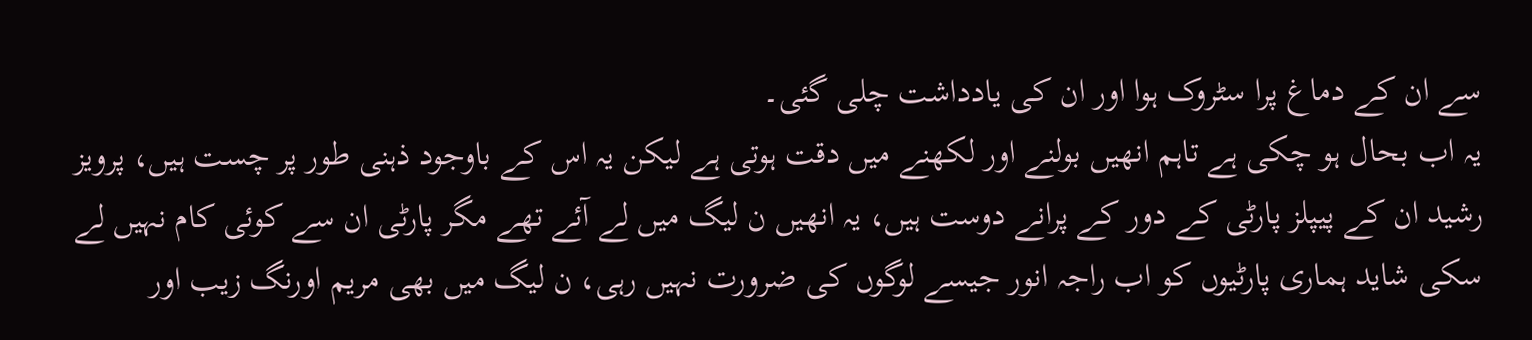سے ان کے دماغ پرا سٹروک ہوا اور ان کی یادداشت چلی گئی۔
یہ اب بحال ہو چکی ہے تاہم انھیں بولنے اور لکھنے میں دقت ہوتی ہے لیکن یہ اس کے باوجود ذہنی طور پر چست ہیں، پرویز رشید ان کے پیپلز پارٹی کے دور کے پرانے دوست ہیں، یہ انھیں ن لیگ میں لے آئے تھے مگر پارٹی ان سے کوئی کام نہیں لے سکی شاید ہماری پارٹیوں کو اب راجہ انور جیسے لوگوں کی ضرورت نہیں رہی، ن لیگ میں بھی مریم اورنگ زیب اور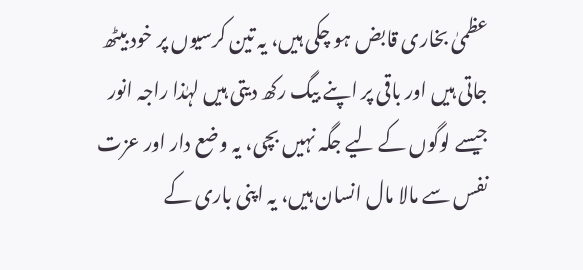عظمیٰ بخاری قابض ہو چکی ہیں، یہ تین کرسیوں پر خود بیٹھ جاتی ہیں اور باقی پر اپنے بیگ رکھ دیتی ہیں لہٰذا راجہ انور جیسے لوگوں کے لیے جگہ نہیں بچی، یہ وضع دار اور عزت نفس سے مالا مال انسان ہیں، یہ اپنی باری کے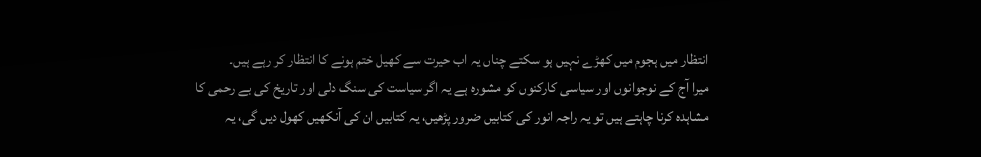انتظار میں ہجوم میں کھڑے نہیں ہو سکتے چناں یہ اب حیرت سے کھیل ختم ہونے کا انتظار کر رہے ہیں۔
میرا آج کے نوجوانوں اور سیاسی کارکنوں کو مشورہ ہے یہ اگر سیاست کی سنگ دلی اور تاریخ کی بے رحمی کا مشاہدہ کرنا چاہتے ہیں تو یہ راجہ انور کی کتابیں ضرور پڑھیں، یہ کتابیں ان کی آنکھیں کھول دیں گی، یہ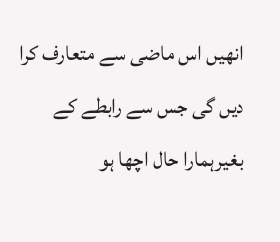انھیں اس ماضی سے متعارف کرا دیں گی جس سے رابطے کے بغیرہمارا حال اچھا ہو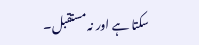سکتا ہے اور نہ مستقبل۔